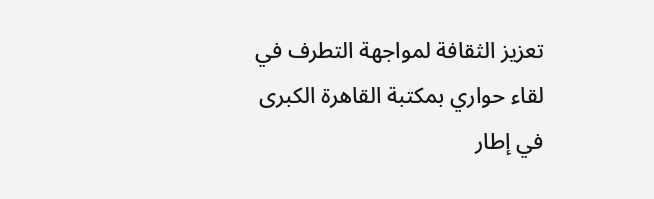تعزيز الثقافة لمواجهة التطرف في لقاء حواري بمكتبة القاهرة الكبرى
في إطار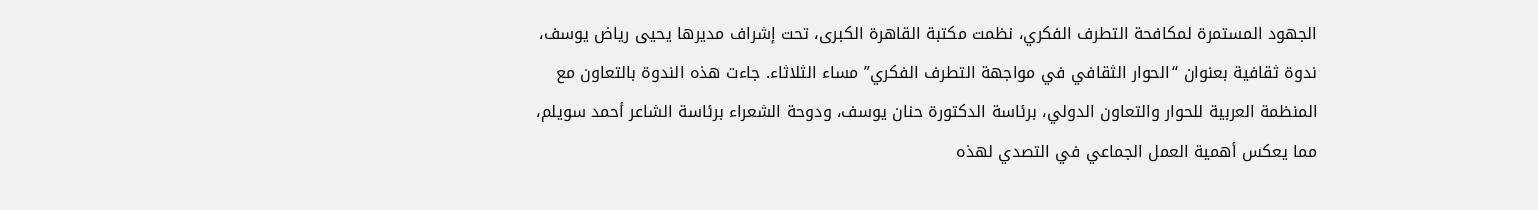الجهود المستمرة لمكافحة التطرف الفكري، نظمت مكتبة القاهرة الكبرى، تحت إشراف مديرها يحيى رياض يوسف، ندوة ثقافية بعنوان “الحوار الثقافي في مواجهة التطرف الفكري” مساء الثلاثاء. جاءت هذه الندوة بالتعاون مع المنظمة العربية للحوار والتعاون الدولي، برئاسة الدكتورة حنان يوسف، ودوحة الشعراء برئاسة الشاعر أحمد سويلم، مما يعكس أهمية العمل الجماعي في التصدي لهذه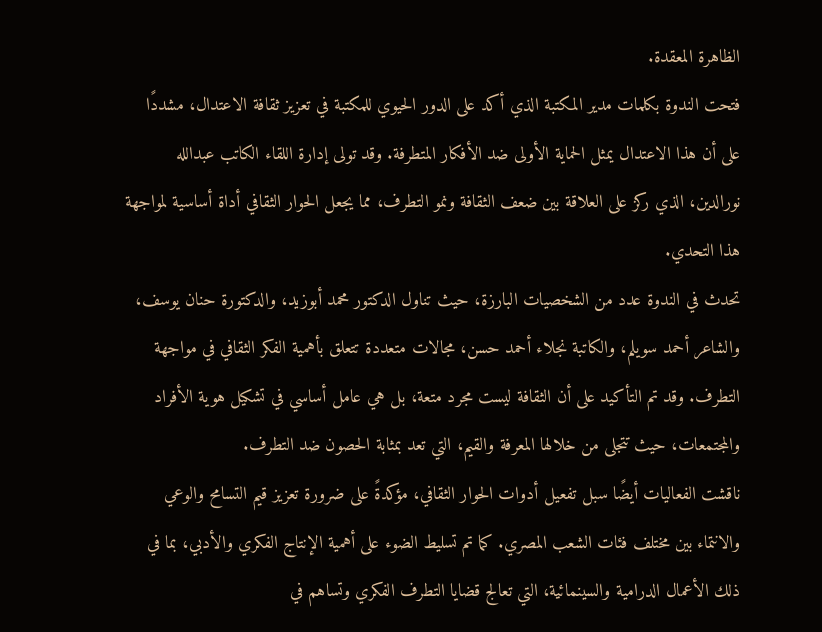الظاهرة المعقدة.
فتحت الندوة بكلمات مدير المكتبة الذي أكد على الدور الحيوي للمكتبة في تعزيز ثقافة الاعتدال، مشددًا على أن هذا الاعتدال يمثل الحماية الأولى ضد الأفكار المتطرفة. وقد تولى إدارة اللقاء الكاتب عبدالله نورالدين، الذي ركز على العلاقة بين ضعف الثقافة ونمو التطرف، مما يجعل الحوار الثقافي أداة أساسية لمواجهة هذا التحدي.
تحدث في الندوة عدد من الشخصيات البارزة، حيث تناول الدكتور محمد أبوزيد، والدكتورة حنان يوسف، والشاعر أحمد سويلم، والكاتبة نجلاء أحمد حسن، مجالات متعددة تتعلق بأهمية الفكر الثقافي في مواجهة التطرف. وقد تم التأكيد على أن الثقافة ليست مجرد متعة، بل هي عامل أساسي في تشكيل هوية الأفراد والمجتمعات، حيث تتجلى من خلالها المعرفة والقيم، التي تعد بمثابة الحصون ضد التطرف.
ناقشت الفعاليات أيضًا سبل تفعيل أدوات الحوار الثقافي، مؤكدةً على ضرورة تعزيز قيم التسامح والوعي والانتماء بين مختلف فئات الشعب المصري. كما تم تسليط الضوء على أهمية الإنتاج الفكري والأدبي، بما في ذلك الأعمال الدرامية والسينمائية، التي تعالج قضايا التطرف الفكري وتساهم في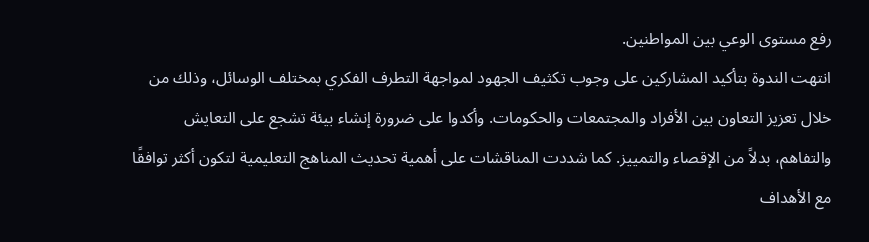رفع مستوى الوعي بين المواطنين.
انتهت الندوة بتأكيد المشاركين على وجوب تكثيف الجهود لمواجهة التطرف الفكري بمختلف الوسائل، وذلك من خلال تعزيز التعاون بين الأفراد والمجتمعات والحكومات. وأكدوا على ضرورة إنشاء بيئة تشجع على التعايش والتفاهم، بدلاً من الإقصاء والتمييز. كما شددت المناقشات على أهمية تحديث المناهج التعليمية لتكون أكثر توافقًا مع الأهداف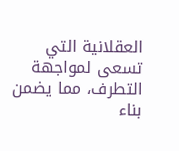العقلانية التي تسعى لمواجهة التطرف، مما يضمن بناء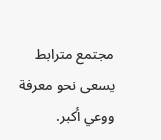مجتمع مترابط يسعى نحو معرفة ووعي أكبر.